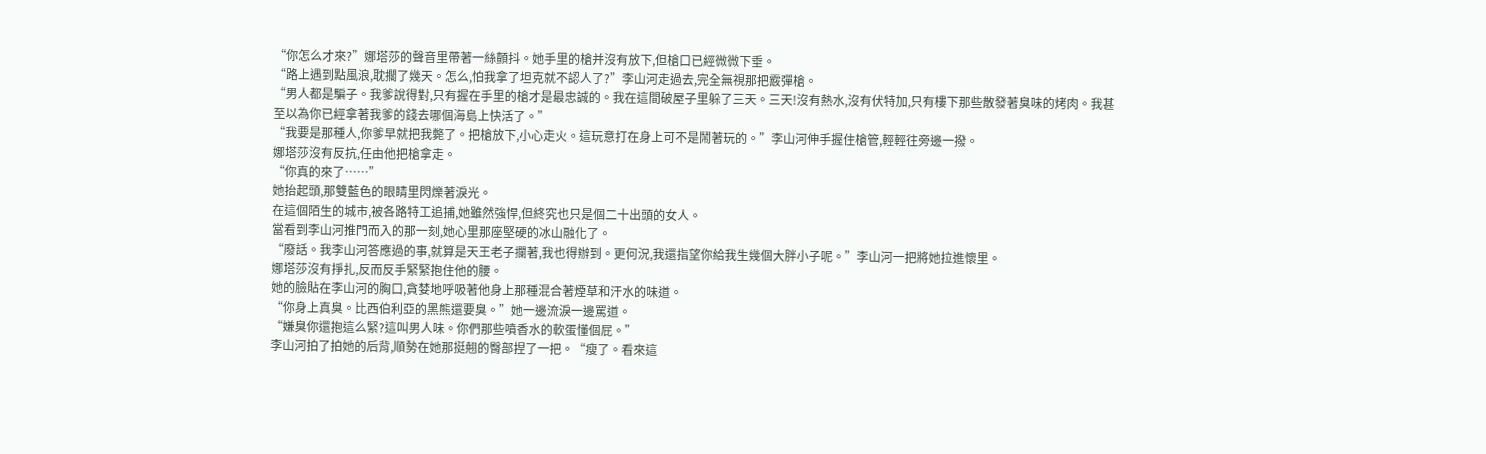“你怎么才來?”娜塔莎的聲音里帶著一絲顫抖。她手里的槍并沒有放下,但槍口已經微微下垂。
“路上遇到點風浪,耽擱了幾天。怎么,怕我拿了坦克就不認人了?”李山河走過去,完全無視那把霰彈槍。
“男人都是騙子。我爹說得對,只有握在手里的槍才是最忠誠的。我在這間破屋子里躲了三天。三天!沒有熱水,沒有伏特加,只有樓下那些散發著臭味的烤肉。我甚至以為你已經拿著我爹的錢去哪個海島上快活了。”
“我要是那種人,你爹早就把我斃了。把槍放下,小心走火。這玩意打在身上可不是鬧著玩的。”李山河伸手握住槍管,輕輕往旁邊一撥。
娜塔莎沒有反抗,任由他把槍拿走。
“你真的來了……”
她抬起頭,那雙藍色的眼睛里閃爍著淚光。
在這個陌生的城市,被各路特工追捕,她雖然強悍,但終究也只是個二十出頭的女人。
當看到李山河推門而入的那一刻,她心里那座堅硬的冰山融化了。
“廢話。我李山河答應過的事,就算是天王老子攔著,我也得辦到。更何況,我還指望你給我生幾個大胖小子呢。”李山河一把將她拉進懷里。
娜塔莎沒有掙扎,反而反手緊緊抱住他的腰。
她的臉貼在李山河的胸口,貪婪地呼吸著他身上那種混合著煙草和汗水的味道。
“你身上真臭。比西伯利亞的黑熊還要臭。”她一邊流淚一邊罵道。
“嫌臭你還抱這么緊?這叫男人味。你們那些噴香水的軟蛋懂個屁。”
李山河拍了拍她的后背,順勢在她那挺翹的臀部捏了一把。“瘦了。看來這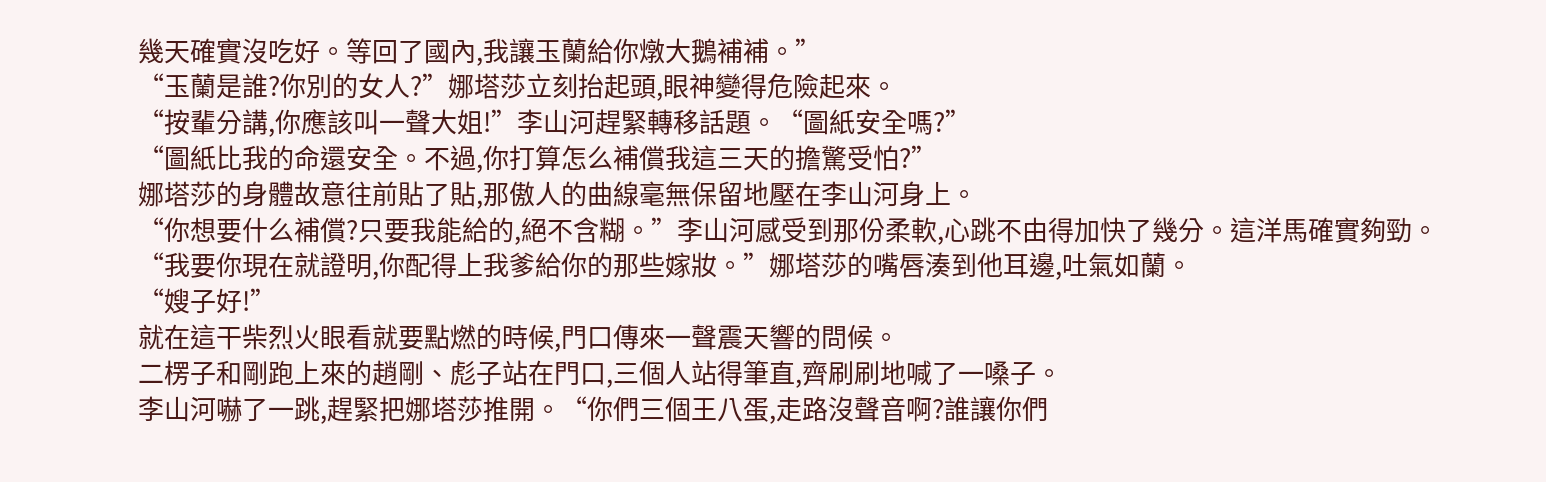幾天確實沒吃好。等回了國內,我讓玉蘭給你燉大鵝補補。”
“玉蘭是誰?你別的女人?”娜塔莎立刻抬起頭,眼神變得危險起來。
“按輩分講,你應該叫一聲大姐!”李山河趕緊轉移話題。“圖紙安全嗎?”
“圖紙比我的命還安全。不過,你打算怎么補償我這三天的擔驚受怕?”
娜塔莎的身體故意往前貼了貼,那傲人的曲線毫無保留地壓在李山河身上。
“你想要什么補償?只要我能給的,絕不含糊。”李山河感受到那份柔軟,心跳不由得加快了幾分。這洋馬確實夠勁。
“我要你現在就證明,你配得上我爹給你的那些嫁妝。”娜塔莎的嘴唇湊到他耳邊,吐氣如蘭。
“嫂子好!”
就在這干柴烈火眼看就要點燃的時候,門口傳來一聲震天響的問候。
二楞子和剛跑上來的趙剛、彪子站在門口,三個人站得筆直,齊刷刷地喊了一嗓子。
李山河嚇了一跳,趕緊把娜塔莎推開。“你們三個王八蛋,走路沒聲音啊?誰讓你們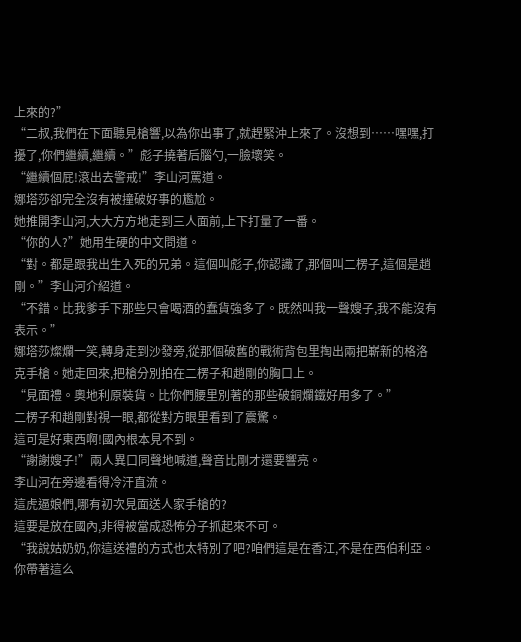上來的?”
“二叔,我們在下面聽見槍響,以為你出事了,就趕緊沖上來了。沒想到……嘿嘿,打擾了,你們繼續,繼續。”彪子撓著后腦勺,一臉壞笑。
“繼續個屁!滾出去警戒!”李山河罵道。
娜塔莎卻完全沒有被撞破好事的尷尬。
她推開李山河,大大方方地走到三人面前,上下打量了一番。
“你的人?”她用生硬的中文問道。
“對。都是跟我出生入死的兄弟。這個叫彪子,你認識了,那個叫二楞子,這個是趙剛。”李山河介紹道。
“不錯。比我爹手下那些只會喝酒的蠢貨強多了。既然叫我一聲嫂子,我不能沒有表示。”
娜塔莎燦爛一笑,轉身走到沙發旁,從那個破舊的戰術背包里掏出兩把嶄新的格洛克手槍。她走回來,把槍分別拍在二楞子和趙剛的胸口上。
“見面禮。奧地利原裝貨。比你們腰里別著的那些破銅爛鐵好用多了。”
二楞子和趙剛對視一眼,都從對方眼里看到了震驚。
這可是好東西啊!國內根本見不到。
“謝謝嫂子!”兩人異口同聲地喊道,聲音比剛才還要響亮。
李山河在旁邊看得冷汗直流。
這虎逼娘們,哪有初次見面送人家手槍的?
這要是放在國內,非得被當成恐怖分子抓起來不可。
“我說姑奶奶,你這送禮的方式也太特別了吧?咱們這是在香江,不是在西伯利亞。你帶著這么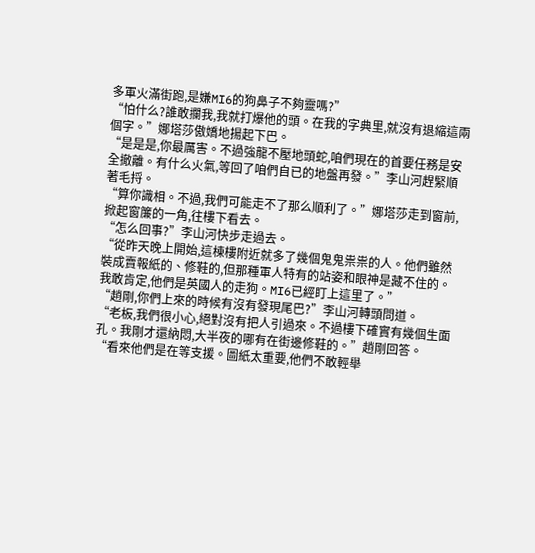多軍火滿街跑,是嫌MI6的狗鼻子不夠靈嗎?”
“怕什么?誰敢攔我,我就打爆他的頭。在我的字典里,就沒有退縮這兩個字。”娜塔莎傲嬌地揚起下巴。
“是是是,你最厲害。不過強龍不壓地頭蛇,咱們現在的首要任務是安全撤離。有什么火氣,等回了咱們自已的地盤再發。”李山河趕緊順著毛捋。
“算你識相。不過,我們可能走不了那么順利了。”娜塔莎走到窗前,掀起窗簾的一角,往樓下看去。
“怎么回事?”李山河快步走過去。
“從昨天晚上開始,這棟樓附近就多了幾個鬼鬼祟祟的人。他們雖然裝成賣報紙的、修鞋的,但那種軍人特有的站姿和眼神是藏不住的。我敢肯定,他們是英國人的走狗。MI6已經盯上這里了。”
“趙剛,你們上來的時候有沒有發現尾巴?”李山河轉頭問道。
“老板,我們很小心,絕對沒有把人引過來。不過樓下確實有幾個生面孔。我剛才還納悶,大半夜的哪有在街邊修鞋的。”趙剛回答。
“看來他們是在等支援。圖紙太重要,他們不敢輕舉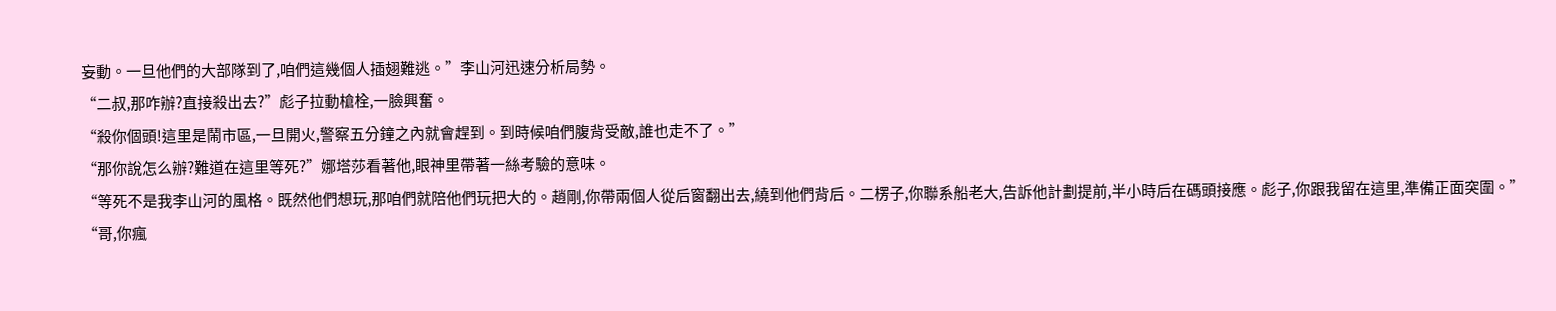妄動。一旦他們的大部隊到了,咱們這幾個人插翅難逃。”李山河迅速分析局勢。
“二叔,那咋辦?直接殺出去?”彪子拉動槍栓,一臉興奮。
“殺你個頭!這里是鬧市區,一旦開火,警察五分鐘之內就會趕到。到時候咱們腹背受敵,誰也走不了。”
“那你說怎么辦?難道在這里等死?”娜塔莎看著他,眼神里帶著一絲考驗的意味。
“等死不是我李山河的風格。既然他們想玩,那咱們就陪他們玩把大的。趙剛,你帶兩個人從后窗翻出去,繞到他們背后。二楞子,你聯系船老大,告訴他計劃提前,半小時后在碼頭接應。彪子,你跟我留在這里,準備正面突圍。”
“哥,你瘋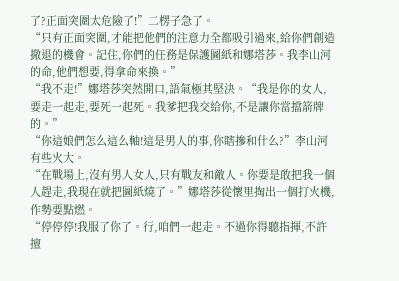了?正面突圍太危險了!”二楞子急了。
“只有正面突圍,才能把他們的注意力全都吸引過來,給你們創造撤退的機會。記住,你們的任務是保護圖紙和娜塔莎。我李山河的命,他們想要,得拿命來換。”
“我不走!”娜塔莎突然開口,語氣極其堅決。“我是你的女人,要走一起走,要死一起死。我爹把我交給你,不是讓你當擋箭牌的。”
“你這娘們怎么這么軸!這是男人的事,你瞎摻和什么?”李山河有些火大。
“在戰場上,沒有男人女人,只有戰友和敵人。你要是敢把我一個人趕走,我現在就把圖紙燒了。”娜塔莎從懷里掏出一個打火機,作勢要點燃。
“停停停!我服了你了。行,咱們一起走。不過你得聽指揮,不許擅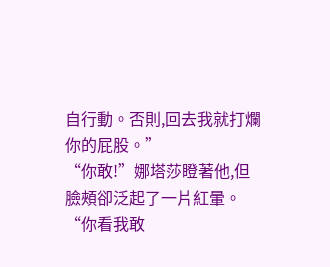自行動。否則,回去我就打爛你的屁股。”
“你敢!”娜塔莎瞪著他,但臉頰卻泛起了一片紅暈。
“你看我敢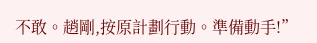不敢。趙剛,按原計劃行動。準備動手!”